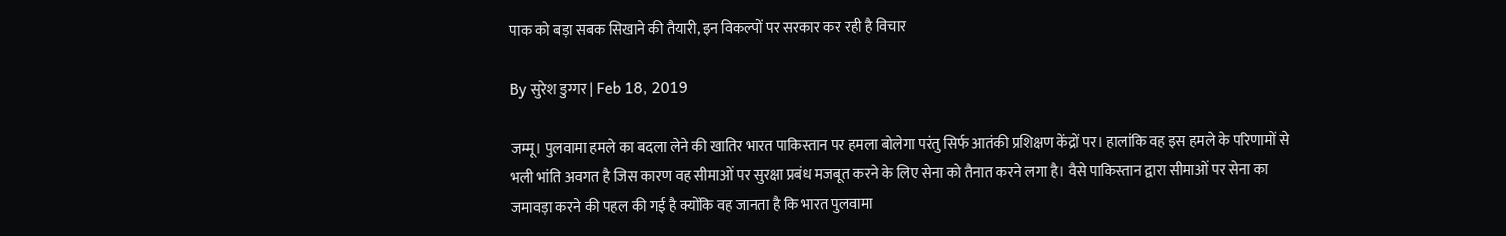पाक को बड़ा सबक सिखाने की तैयारी, इन विकल्पों पर सरकार कर रही है विचार

By सुरेश डुग्गर | Feb 18, 2019

जम्मू। पुलवामा हमले का बदला लेने की खातिर भारत पाकिस्तान पर हमला बोलेगा परंतु सिर्फ आतंकी प्रशिक्षण केंद्रों पर। हालांकि वह इस हमले के परिणामों से भली भांति अवगत है जिस कारण वह सीमाओं पर सुरक्षा प्रबंध मजबूत करने के लिए सेना को तैनात करने लगा है। वैसे पाकिस्तान द्वारा सीमाओं पर सेना का जमावड़ा करने की पहल की गई है क्योंकि वह जानता है कि भारत पुलवामा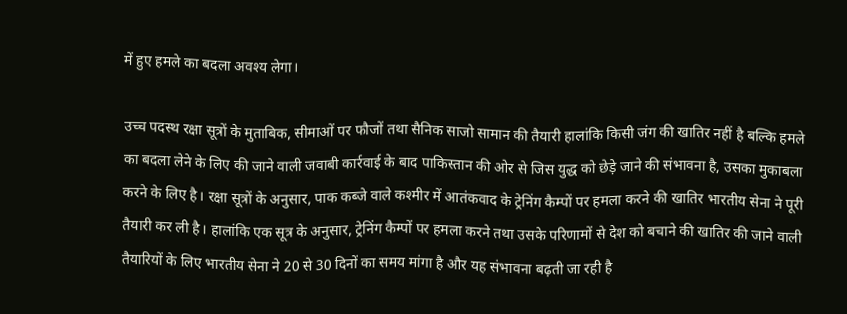में हुए हमले का बदला अवश्य लेगा।

उच्च पदस्थ रक्षा सूत्रों के मुताबिक, सीमाओं पर फौजों तथा सैनिक साजो सामान की तैयारी हालांकि किसी जंग की खातिर नहीं है बल्कि हमले का बदला लेने के लिए की जाने वाली जवाबी कार्रवाई के बाद पाकिस्तान की ओर से जिस युद्ध को छेड़े जाने की संभावना है, उसका मुकाबला करने के लिए है। रक्षा सूत्रों के अनुसार, पाक कब्जे वाले कश्मीर में आतंकवाद के ट्रेनिंग कैम्पों पर हमला करने की खातिर भारतीय सेना ने पूरी तैयारी कर ली है। हालांकि एक सूत्र के अनुसार, ट्रेनिंग कैम्पों पर हमला करने तथा उसके परिणामों से देश को बचाने की खातिर की जाने वाली तैयारियों के लिए भारतीय सेना ने 20 से 30 दिनों का समय मांगा है और यह संभावना बढ़ती जा रही है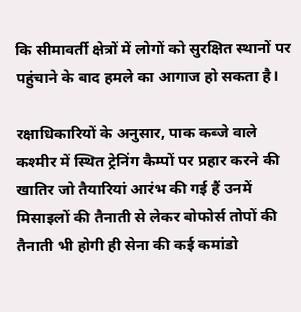कि सीमावर्ती क्षेत्रों में लोगों को सुरक्षित स्थानों पर पहुंचाने के बाद हमले का आगाज हो सकता है।

रक्षाधिकारियों के अनुसार, पाक कब्जे वाले कश्मीर में स्थित ट्रेनिंग कैम्पों पर प्रहार करने की खातिर जो तैयारियां आरंभ की गई हैं उनमें मिसाइलों की तैनाती से लेकर बोफोर्स तोपों की तैनाती भी होगी ही सेना की कई कमांडो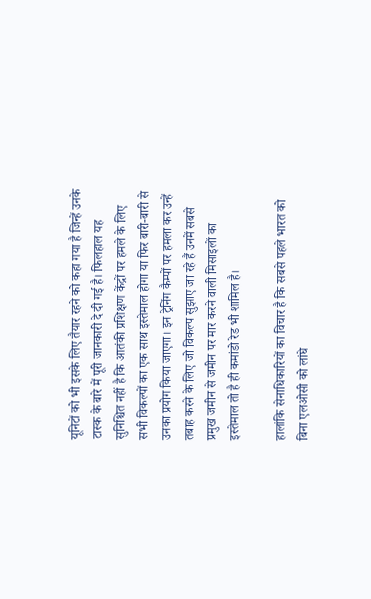यूनिटों को भी इसके लिए तैयार रहने को कहा गया है जिन्हें उनके टास्क के बारे में पूरी जानकारी दे दी गई है। फिलहाल यह सुनिश्चित नहीं है कि आतंकी प्रशिक्षण केंद्रों पर हमले के लिए सभी विकल्पों का एक साथ इस्तेमाल होगा या फिर बारी-बारी से उनका प्रयोग किया जाएगा। इन ट्रेनिंग कैम्पों पर हमला कर उन्हें तबाह करने के लिए जो विकल्प सुझाए जा रहे हैं उनमें सबसे प्रमुख जमीन से जमीन पर मार करने वाली मिसाइलों का इस्तेमाल तो है ही कमांडो रेड भी शामिल है।

हालांकि सेनाधिकारियों का विचार है कि सबसे पहले भारत को बिना एलओसी को लांघे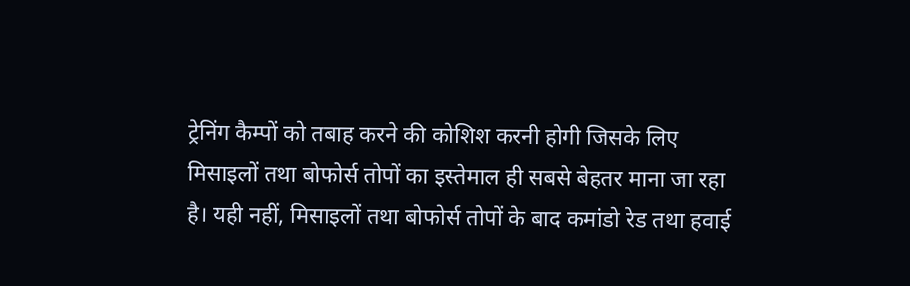ट्रेनिंग कैम्पों को तबाह करने की कोशिश करनी होगी जिसके लिए मिसाइलों तथा बोफोर्स तोपों का इस्तेमाल ही सबसे बेहतर माना जा रहा है। यही नहीं, मिसाइलों तथा बोफोर्स तोपों के बाद कमांडो रेड तथा हवाई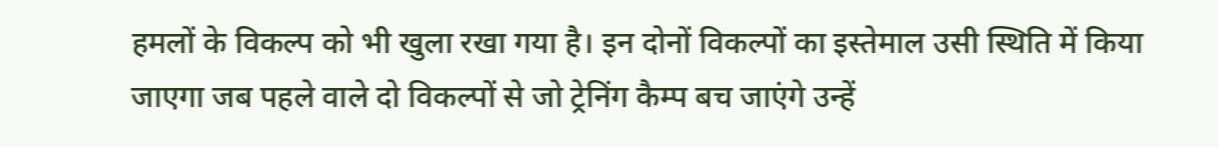हमलों के विकल्प को भी खुला रखा गया है। इन दोनों विकल्पों का इस्तेमाल उसी स्थिति में किया जाएगा जब पहले वाले दो विकल्पों से जो ट्रेनिंग कैम्प बच जाएंगे उन्हें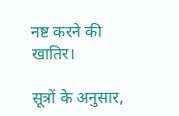नष्ट करने की खातिर।

सूत्रों के अनुसार,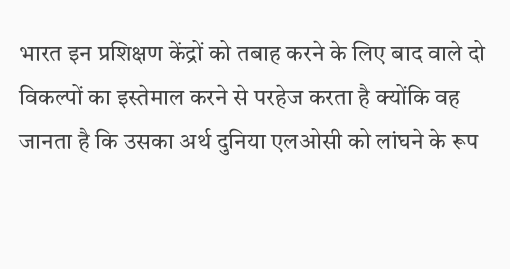भारत इन प्रशिक्षण केंद्रों को तबाह करने के लिए बाद वाले दो विकल्पों का इस्तेमाल करने से परहेज करता है क्योंकि वह जानता है कि उसका अर्थ दुनिया एलओसी को लांघने के रूप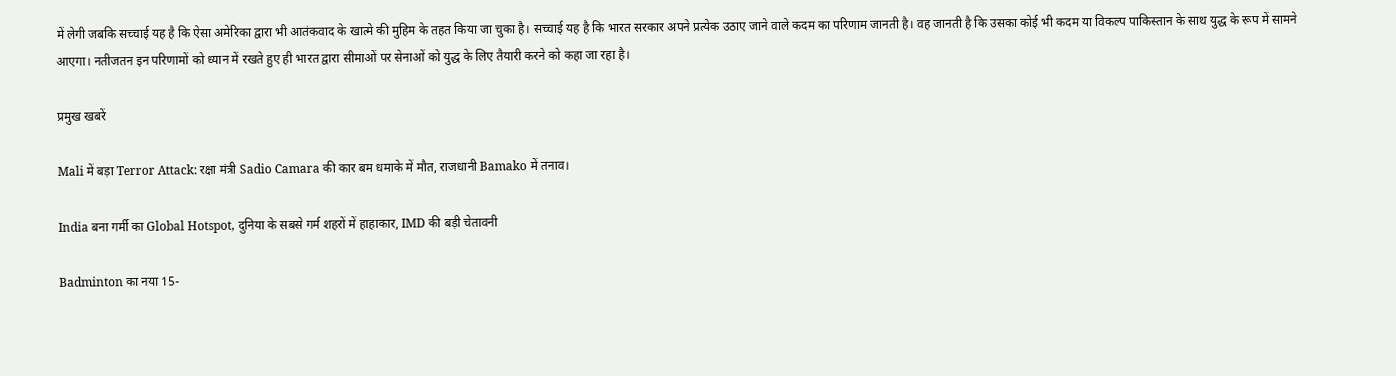में लेगी जबकि सच्चाई यह है कि ऐसा अमेरिका द्वारा भी आतंकवाद के खात्मे की मुहिम के तहत किया जा चुका है। सच्चाई यह है कि भारत सरकार अपने प्रत्येक उठाए जाने वाले कदम का परिणाम जानती है। वह जानती है कि उसका कोई भी कदम या विकल्प पाकिस्तान के साथ युद्ध के रूप में सामने आएगा। नतीजतन इन परिणामों को ध्यान में रखते हुए ही भारत द्वारा सीमाओं पर सेनाओं को युद्ध के लिए तैयारी करने को कहा जा रहा है।

प्रमुख खबरें

Mali में बड़ा Terror Attack: रक्षा मंत्री Sadio Camara की कार बम धमाके में मौत, राजधानी Bamako में तनाव।

India बना गर्मी का Global Hotspot, दुनिया के सबसे गर्म शहरों में हाहाकार, IMD की बड़ी चेतावनी

Badminton का नया 15-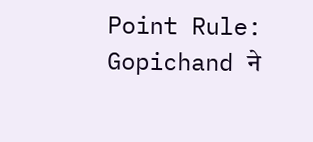Point Rule: Gopichand ने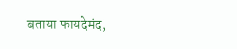बताया फायदेमंद,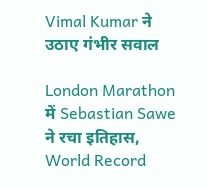Vimal Kumar ने उठाए गंभीर सवाल

London Marathon में Sebastian Sawe ने रचा इतिहास, World Record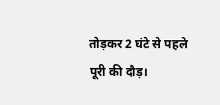तोड़कर 2 घंटे से पहले पूरी की दौड़।